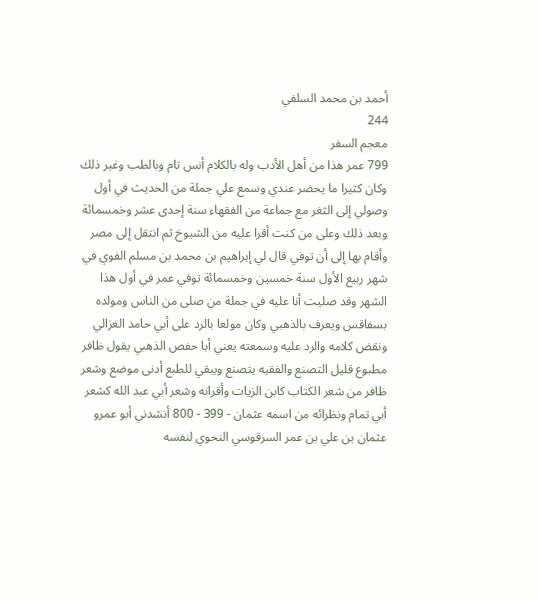أحمد بن محمد السلفي
244
معجم السفر
799 عمر هذا من أهل الأدب وله بالكلام أنس تام وبالطب وغير ذلك وكان كثيرا ما يحضر عندي وسمع علي جملة من الحديث في أول وصولي إلى الثغر مع جماعة من الفقهاء سنة إحدى عشر وخمسمائة وبعد ذلك وعلى من كنت أقرا عليه من الشيوخ ثم انتقل إلى مصر وأقام بها إلى أن توفي قال لي إبراهيم بن محمد بن مسلم الفوي في شهر ربيع الأول سنة خمسين وخمسمائة توفي عمر في أول هذا الشهر وقد صليت أنا عليه في جملة من صلى من الناس ومولده بسفاقس ويعرف بالذهبي وكان مولعا بالرد على أبي حامد الغزالي ونقض كلامه والرد عليه وسمعته يعني أبا حفص الذهبي يقول ظافر مطبوع قليل التصنع والفقيه يتصنع ويبقي للطبع أدنى موضع وشعر ظافر من شعر الكتاب كابن الزيات وأقرانه وشعر أبي عبد الله كشعر أبي تمام ونظرائه من اسمه عثمان - 399 - 800 أنشدني أبو عمرو عثمان بن علي بن عمر السرقوسي النحوي لنفسه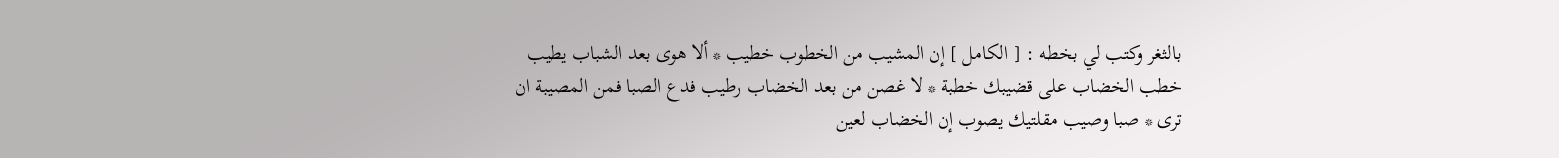بالثغر وكتب لي بخطه : [ الكامل ] إن المشيب من الخطوب خطيب * ألا هوى بعد الشباب يطيب خطب الخضاب على قضيبك خطبة * لا غصن من بعد الخضاب رطيب فدع الصبا فمن المصيبة ان ترى * صبا وصيب مقلتيك يصوب إن الخضاب لعين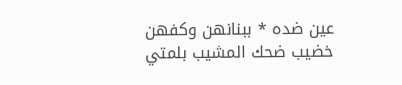عين ضده * ببنانهن وكفهن خضيب ضحك المشيب بلمتي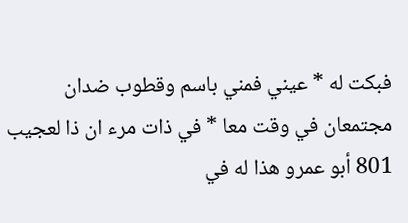فبكت له * عيني فمني باسم وقطوب ضدان مجتمعان في وقت معا * في ذات مرء ان ذا لعجيب 801 أبو عمرو هذا له في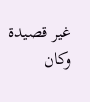غير قصيدة وكان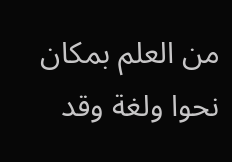من العلم بمكان نحوا ولغة وقد